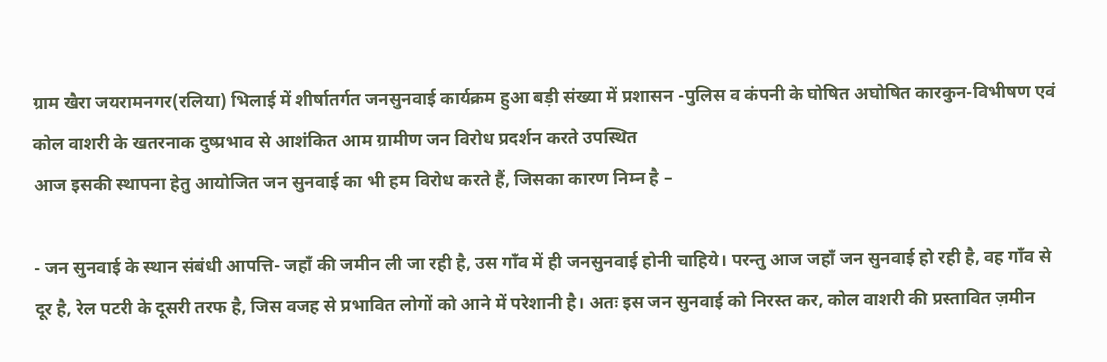ग्राम खैरा जयरामनगर(रलिया) भिलाई में शीर्षातर्गत जनसुनवाई कार्यक्रम हुआ बड़ी संख्या में प्रशासन -पुलिस व कंपनी के घोषित अघोषित कारकुन-विभीषण एवं कोल वाशरी के खतरनाक दुष्प्रभाव से आशंकित आम ग्रामीण जन विरोध प्रदर्शन करते उपस्थित
आज इसकी स्थापना हेतु आयोजित जन सुनवाई का भी हम विरोध करते हैं, जिसका कारण निम्न है –

- जन सुनवाई के स्थान संबंधी आपत्ति- जहाँ की जमीन ली जा रही है, उस गाँव में ही जनसुनवाई होनी चाहिये। परन्तु आज जहाँ जन सुनवाई हो रही है, वह गाँव से दूर है, रेल पटरी के दूसरी तरफ है, जिस वजह से प्रभावित लोगों को आने में परेशानी है। अतः इस जन सुनवाई को निरस्त कर, कोल वाशरी की प्रस्तावित ज़मीन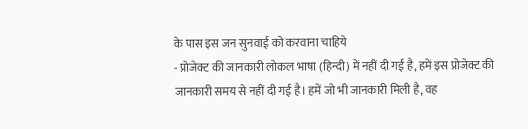के पास इस जन सुनवाई को करवाना चाहिये
- प्रोजेक्ट की जानकारी लोकल भाषा (हिन्दी) में नहीं दी गई है, हमें इस प्रोजेक्ट की जानकारी समय से नहीं दी गई है। हमें जो भी जानकारी मिली है, वह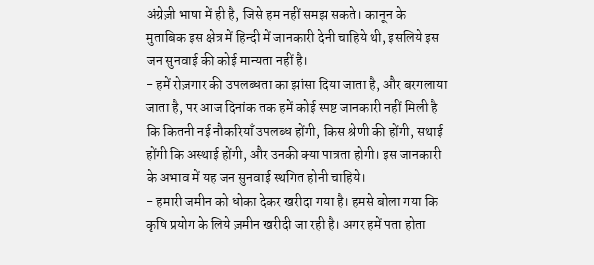अंग्रेज़ी भाषा में ही है, जिसे हम नहीं समझ सकते। कानून के मुताबिक इस क्षेत्र में हिन्दी में जानकारी देनी चाहिये थी, इसलिये इस जन सुनवाई की कोई मान्यता नहीं है।
- हमें रोज़गार की उपलब्धता का झांसा दिया जाता है, और बरगलाया जाता है, पर आज दिनांक तक हमें कोई स्पष्ट जानकारी नहीं मिली है कि कितनी नई नौकरियाँ उपलब्ध होंगी, किस श्रेणी की होंगी, सथाई होंगी कि अस्थाई होंगी, और उनकी क्या पात्रता होगी। इस जानकारी के अभाव में यह जन सुनवाई स्थगित होनी चाहिये।
- हमारी जमीन को धोका देकर खरीदा गया है। हमसे बोला गया कि कृषि प्रयोग के लिये ज़मीन खरीदी जा रही है। अगर हमें पता होता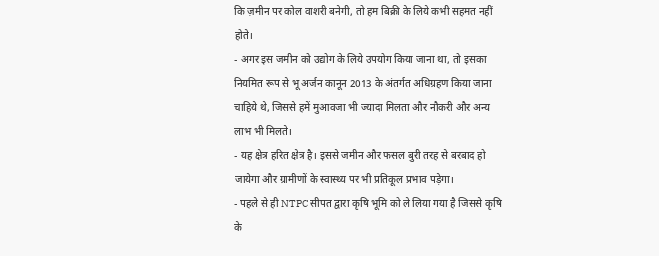कि ज़मीन पर कोल वाशरी बनेगी, तो हम बिक्री के लिये कभी सहमत नहीं होते।
- अगर इस जमीन को उद्योग के लिये उपयोग किया जाना था, तो इसका नियमित रूप से भू अर्जन कानून 2013 के अंतर्गत अधिग्रहण किया जाना चाहिये थे, जिससे हमें मुआवजा भी ज्यादा मिलता और नौकरी और अन्य लाभ भी मिलते।
- यह क्षेत्र हरित क्षेत्र है। इससे जमीन और फसल बुरी तरह से बरबाद हो जायेगा और ग्रामीणों के स्वास्थ्य पर भी प्रतिकूल प्रभाव पड़ेगा।
- पहले से ही NTPC सीपत द्वारा कृषि भूमि को ले लिया गया है जिससे कृषि के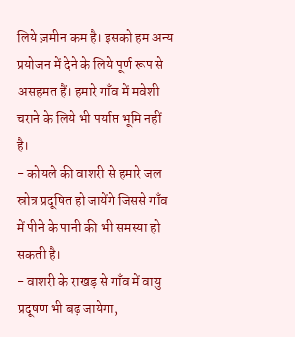लिये ज़मीन कम है। इसको हम अन्य प्रयोजन में देने के लिये पूर्ण रूप से असहमत हैं। हमारे गाँव में मवेशी चराने के लिये भी पर्याप्त भूमि नहीं है।
- कोयले की वाशरी से हमारे जल स्रोत्र प्रदूषित हो जायेंगे जिससे गाँव में पीने के पानी की भी समस्या हो सकती है।
- वाशरी के राखड़ से गाँव में वायु प्रदूषण भी बढ़ जायेगा,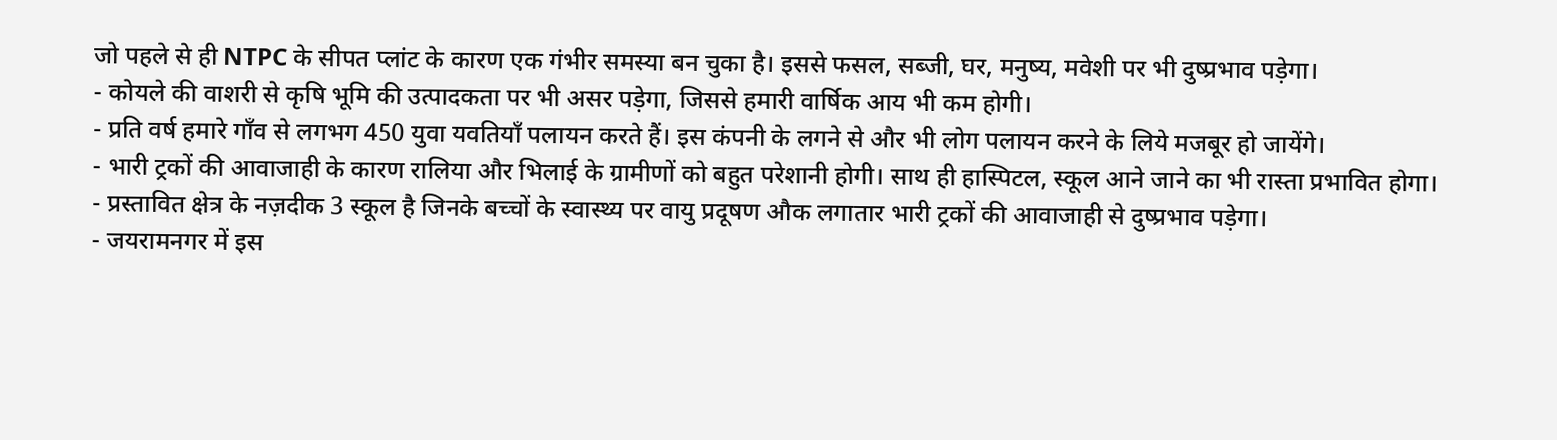जो पहले से ही NTPC के सीपत प्लांट के कारण एक गंभीर समस्या बन चुका है। इससे फसल, सब्जी, घर, मनुष्य, मवेशी पर भी दुष्प्रभाव पड़ेगा।
- कोयले की वाशरी से कृषि भूमि की उत्पादकता पर भी असर पड़ेगा, जिससे हमारी वार्षिक आय भी कम होगी।
- प्रति वर्ष हमारे गाँव से लगभग 450 युवा यवतियाँ पलायन करते हैं। इस कंपनी के लगने से और भी लोग पलायन करने के लिये मजबूर हो जायेंगे।
- भारी ट्रकों की आवाजाही के कारण रालिया और भिलाई के ग्रामीणों को बहुत परेशानी होगी। साथ ही हास्पिटल, स्कूल आने जाने का भी रास्ता प्रभावित होगा।
- प्रस्तावित क्षेत्र के नज़दीक 3 स्कूल है जिनके बच्चों के स्वास्थ्य पर वायु प्रदूषण औक लगातार भारी ट्रकों की आवाजाही से दुष्प्रभाव पड़ेगा।
- जयरामनगर में इस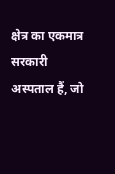क्षेत्र का एकमात्र सरकारी अस्पताल हैं, जो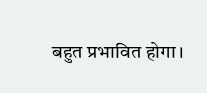बहुत प्रभावित होगा।